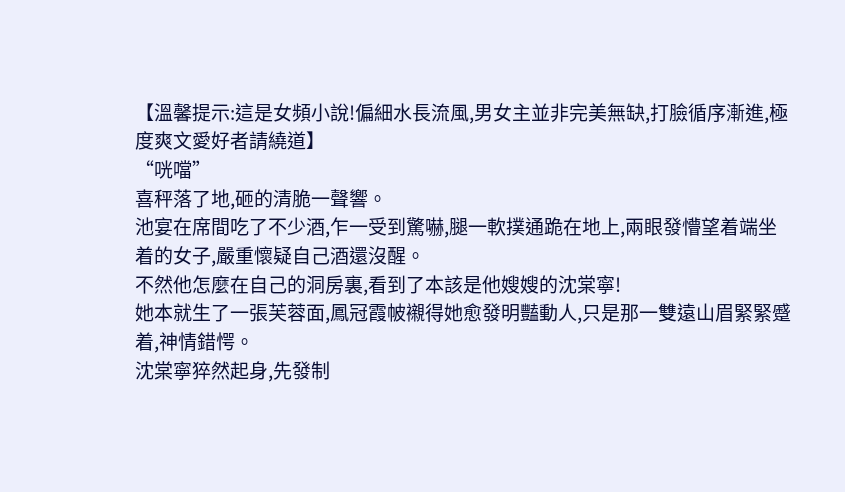【溫馨提示:這是女頻小說!偏細水長流風,男女主並非完美無缺,打臉循序漸進,極度爽文愛好者請繞道】
“咣噹”
喜秤落了地,砸的清脆一聲響。
池宴在席間吃了不少酒,乍一受到驚嚇,腿一軟撲通跪在地上,兩眼發懵望着端坐着的女子,嚴重懷疑自己酒還沒醒。
不然他怎麼在自己的洞房裏,看到了本該是他嫂嫂的沈棠寧!
她本就生了一張芙蓉面,鳳冠霞帔襯得她愈發明豔動人,只是那一雙遠山眉緊緊蹙着,神情錯愕。
沈棠寧猝然起身,先發制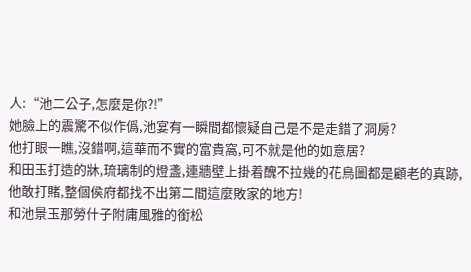人:“池二公子,怎麼是你?!”
她臉上的震驚不似作僞,池宴有一瞬間都懷疑自己是不是走錯了洞房?
他打眼一瞧,沒錯啊,這華而不實的富貴窩,可不就是他的如意居?
和田玉打造的牀,琉璃制的燈盞,連牆壁上掛着醜不拉幾的花鳥圖都是顧老的真跡,他敢打賭,整個侯府都找不出第二間這麼敗家的地方!
和池景玉那勞什子附庸風雅的銜松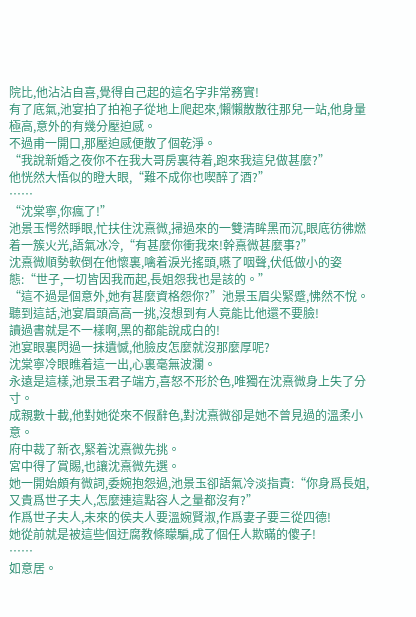院比,他沾沾自喜,覺得自己起的這名字非常務實!
有了底氣,池宴拍了拍袍子從地上爬起來,懶懶散散往那兒一站,他身量極高,意外的有幾分壓迫感。
不過甫一開口,那壓迫感便散了個乾淨。
“我說新婚之夜你不在我大哥房裏待着,跑來我這兒做甚麼?”
他恍然大悟似的瞪大眼,“難不成你也喫醉了酒?”
……
“沈棠寧,你瘋了!”
池景玉愕然睜眼,忙扶住沈熹微,掃過來的一雙清眸黑而沉,眼底彷彿燃着一簇火光,語氣冰冷,“有甚麼你衝我來!幹熹微甚麼事?”
沈熹微順勢軟倒在他懷裏,噙着淚光搖頭,嚥了咽聲,伏低做小的姿態:“世子,一切皆因我而起,長姐怨我也是該的。”
“這不過是個意外,她有甚麼資格怨你?”池景玉眉尖緊蹙,怫然不悅。
聽到這話,池宴眉頭高高一挑,沒想到有人竟能比他還不要臉!
讀過書就是不一樣啊,黑的都能說成白的!
池宴眼裏閃過一抹遺憾,他臉皮怎麼就沒那麼厚呢?
沈棠寧冷眼瞧着這一出,心裏毫無波瀾。
永遠是這樣,池景玉君子端方,喜怒不形於色,唯獨在沈熹微身上失了分寸。
成親數十載,他對她從來不假辭色,對沈熹微卻是她不曾見過的溫柔小意。
府中裁了新衣,緊着沈熹微先挑。
宮中得了賞賜,也讓沈熹微先選。
她一開始頗有微詞,委婉抱怨過,池景玉卻語氣冷淡指責:“你身爲長姐,又貴爲世子夫人,怎麼連這點容人之量都沒有?”
作爲世子夫人,未來的侯夫人要溫婉賢淑,作爲妻子要三從四德!
她從前就是被這些個迂腐教條矇騙,成了個任人欺瞞的傻子!
……
如意居。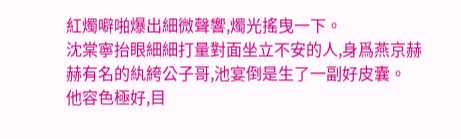紅燭噼啪爆出細微聲響,燭光搖曳一下。
沈棠寧抬眼細細打量對面坐立不安的人,身爲燕京赫赫有名的紈絝公子哥,池宴倒是生了一副好皮囊。
他容色極好,目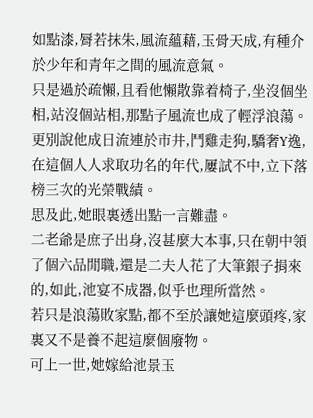如點漆,脣若抹朱,風流蘊藉,玉骨天成,有種介於少年和青年之間的風流意氣。
只是過於疏懶,且看他懶散靠着椅子,坐沒個坐相,站沒個站相,那點子風流也成了輕浮浪蕩。
更別說他成日流連於市井,鬥雞走狗,驕奢Y逸,在這個人人求取功名的年代,屢試不中,立下落榜三次的光榮戰績。
思及此,她眼裏透出點一言難盡。
二老爺是庶子出身,沒甚麼大本事,只在朝中領了個六品閒職,還是二夫人花了大筆銀子捐來的,如此,池宴不成器,似乎也理所當然。
若只是浪蕩敗家點,都不至於讓她這麼頭疼,家裏又不是養不起這麼個廢物。
可上一世,她嫁給池景玉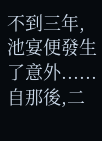不到三年,池宴便發生了意外......
自那後,二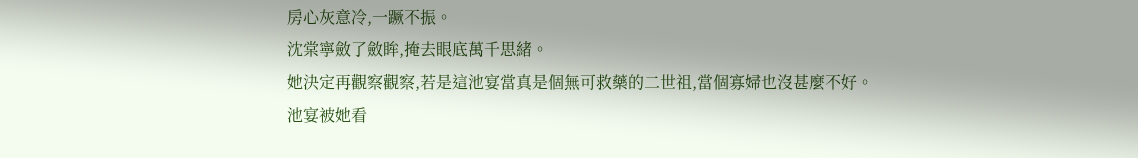房心灰意冷,一蹶不振。
沈棠寧斂了斂眸,掩去眼底萬千思緒。
她決定再觀察觀察,若是這池宴當真是個無可救藥的二世祖,當個寡婦也沒甚麼不好。
池宴被她看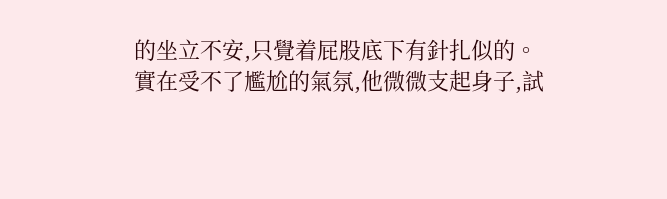的坐立不安,只覺着屁股底下有針扎似的。
實在受不了尷尬的氣氛,他微微支起身子,試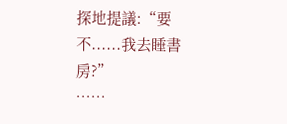探地提議:“要不......我去睡書房?”
……